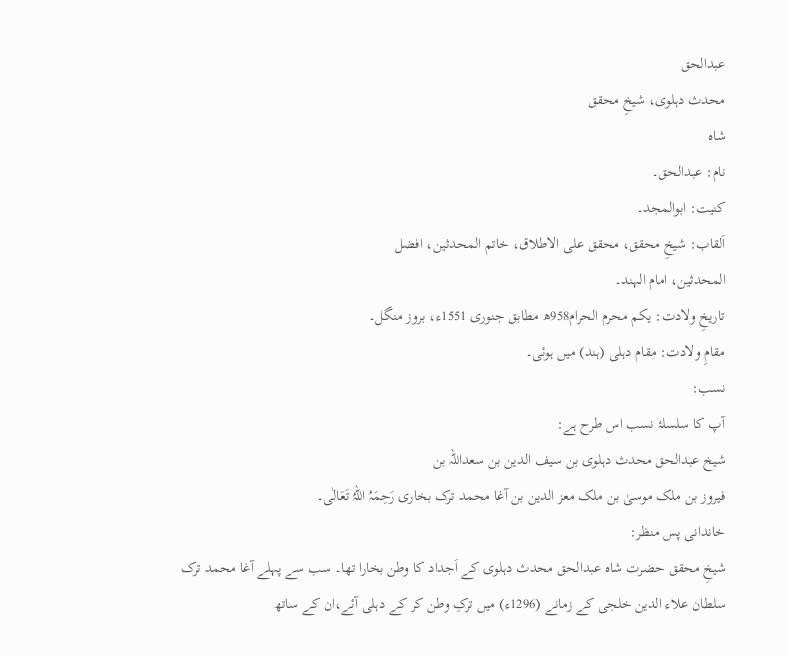عبدالحق
محدث دہلوی، شیخِ محقق
شاہ
نام: عبدالحق۔
کنیت: ابوالمجد۔
اَلقاب: شیخِ محقق، محقق علی الاطلاق، خاتم المحدثین، افضل
المحدثین، امام الہند۔
تاریخِ ولادت: یکم محرم الحرام958ھ مطابق جنوری 1551ء، بروز منگل۔
مقامِ ولادت: مقام دہلی (ہند) میں ہوئی۔
نسب:
آپ کا سلسلۂ نسب اس طرح ہے:
شیخ عبدالحق محدث دہلوی بن سیف الدین بن سعداللہ بن
فیروز بن ملک موسیٰ بن ملک معز الدین بن آغا محمد ترک بخاری رَحِمَہُ اللہُ تَعَالٰی۔
خاندانی پس منظر:
شیخِ محقق حضرت شاہ عبدالحق محدث دہلوی کے اَجداد کا وطن بخارا تھا۔ سب سے پہلے آغا محمد ترک
سلطان علاء الدین خلجی کے زمانے (1296ء) میں ترکِ وطن کر کے دہلی آئے،ان کے ساتھ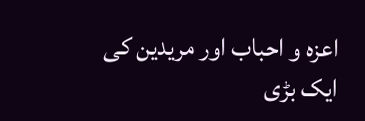اعزہ و احباب اور مریدین کی ایک بڑی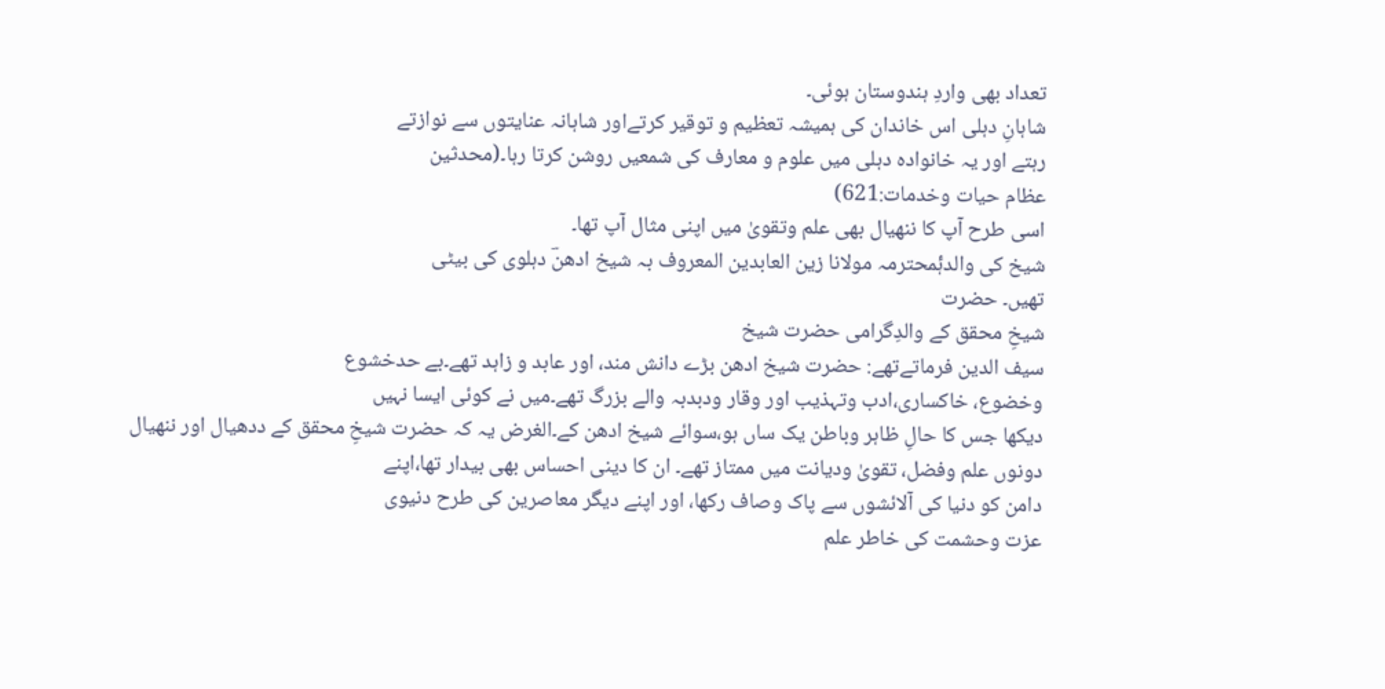تعداد بھی واردِ ہندوستان ہوئی۔
شاہانِ دہلی اس خاندان کی ہمیشہ تعظیم و توقیر کرتےاور شاہانہ عنایتوں سے نوازتے
رہتے اور یہ خانوادہ دہلی میں علوم و معارف کی شمعیں روشن کرتا رہا۔(محدثین
عظام حیات وخدمات:621)
اسی طرح آپ کا ننھیال بھی علم وتقویٰ میں اپنی مثال آپ تھا۔
شیخ کی والدۂمحترمہ مولانا زین العابدین المعروف بہ شیخ ادھنؔ دہلوی کی بیٹی
تھیں۔ حضرت
شیخِ محقق کے والدِگرامی حضرت شیخ
سیف الدین فرماتےتھے: حضرت شیخ ادھن بڑے دانش مند، اور عابد و زاہد تھے۔بے حدخشوع
وخضوع، خاکساری،ادب وتہذیب اور وقار ودبدبہ والے بزرگ تھے۔میں نے کوئی ایسا نہیں
دیکھا جس کا حالِ ظاہر وباطن یک ساں ہو،سوائے شیخ ادھن کے۔الغرض یہ کہ حضرت شیخِ محقق کے ددھیال اور ننھیال
دونوں علم وفضل، تقویٰ ودیانت میں ممتاز تھے۔ ان کا دینی احساس بھی بیدار تھا،اپنے
دامن کو دنیا کی آلائشوں سے پاک وصاف رکھا، اور اپنے دیگر معاصرین کی طرح دنیوی
عزت وحشمت کی خاطر علم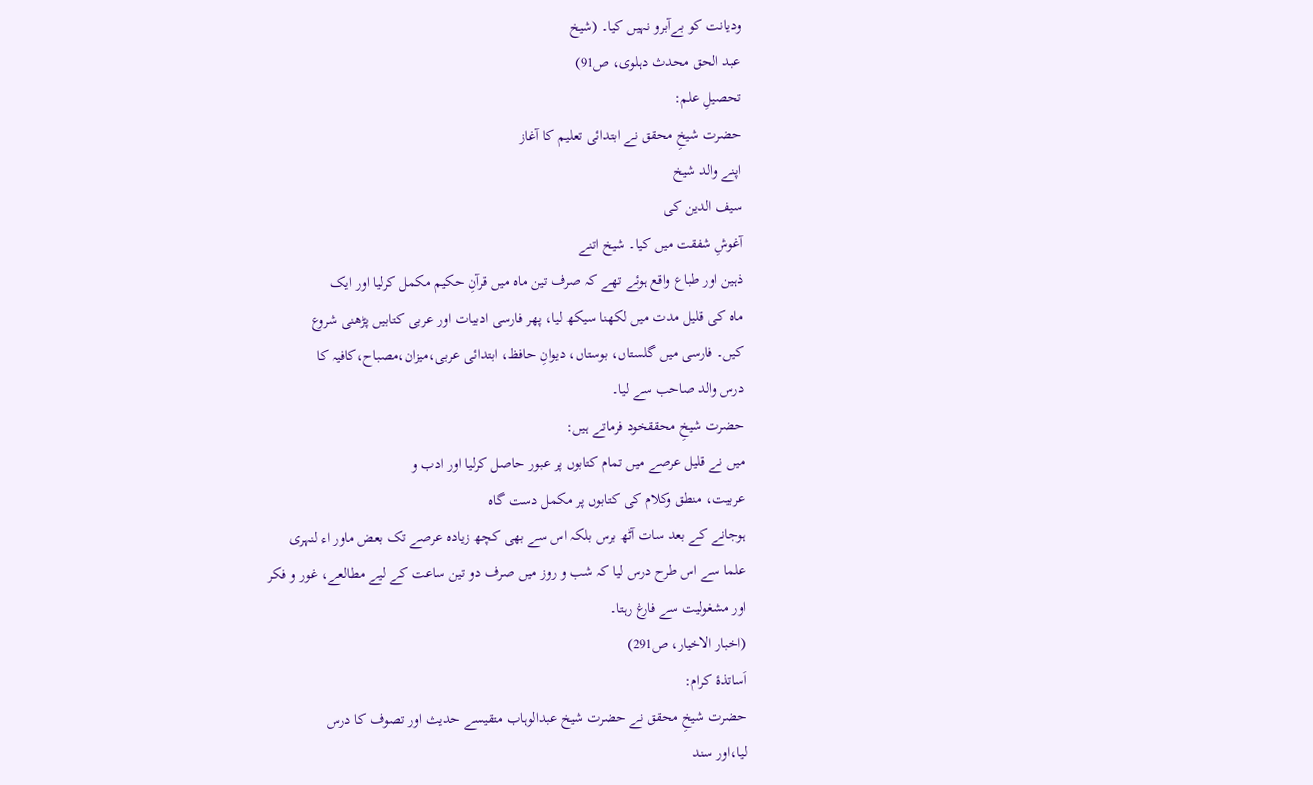ودیانت کو بےآبرو نہیں کیا۔ (شیخ
عبد الحق محدث دہلوی، ص91)
تحصیلِ علم:
حضرت شیخِ محقق نے ابتدائی تعلیم کا آغاز
اپنے والد شیخ
سیف الدین کی
آغوشِ شفقت میں کیا۔ شیخ اتنے
ذہین اور طباع واقع ہوئے تھے کہ صرف تین ماہ میں قرآنِ حکیم مکمل کرلیا اور ایک
ماہ کی قلیل مدت میں لکھنا سیکھ لیا، پھر فارسی ادبیات اور عربی کتابیں پڑھنی شروع
کیں۔ فارسی میں گلستاں، بوستاں، دیوانِ حافظ، ابتدائی عربی،میزان،مصباح،کافیہ کا
درس والد صاحب سے لیا۔
حضرت شیخِ محققخود فرماتے ہیں:
میں نے قلیل عرصے میں تمام کتابوں پر عبور حاصل کرلیا اور ادب و
عربیت، منطق وکلام کی کتابوں پر مکمل دست گاہ
ہوجانے کے بعد سات آٹھ برس بلکہ اس سے بھی کچھ زیادہ عرصے تک بعض ماور اء لنہری
علما سے اس طرح درس لیا کہ شب و روز میں صرف دو تین ساعت کے لیے مطالعے، غور و فکر
اور مشغولیت سے فارغ رہتا۔
(اخبار الاخیار، ص291)
اَساتذۂ کرام:
حضرت شیخِ محقق نے حضرت شیخ عبدالوہاب متقیسے حدیث اور تصوف کا درس
لیا،اور سند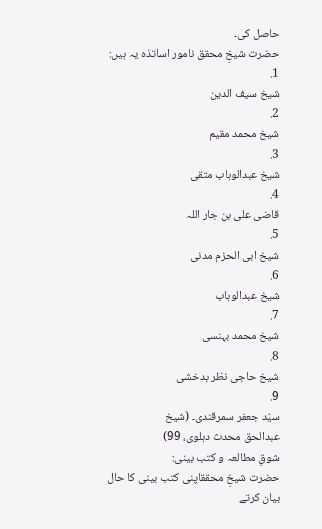حاصل کی۔
حضرت شیخِ محقق نامور اساتذہ یہ ہیں:
1.
شیخ سیف الدین
2.
شیخ محمد مقیم
3.
شیخ عبدالوہاب متقی
4.
قاضی علی بن جار اللہ
5.
شیخ ابی الحزم مدنی
6.
شیخ عبدالوہاب
7.
شیخ محمد بہنسی
8.
شیخ حاجی نظر بدخشی
9.
سیّد جعفر سمرقندی۔ (شیخ
عبدالحق محدث دہلوی، 99)
شوقِ مطالعہ و کتب بینی:
حضرت شیخِ محققاپنی کتب بینی کا حال
بیان کرتے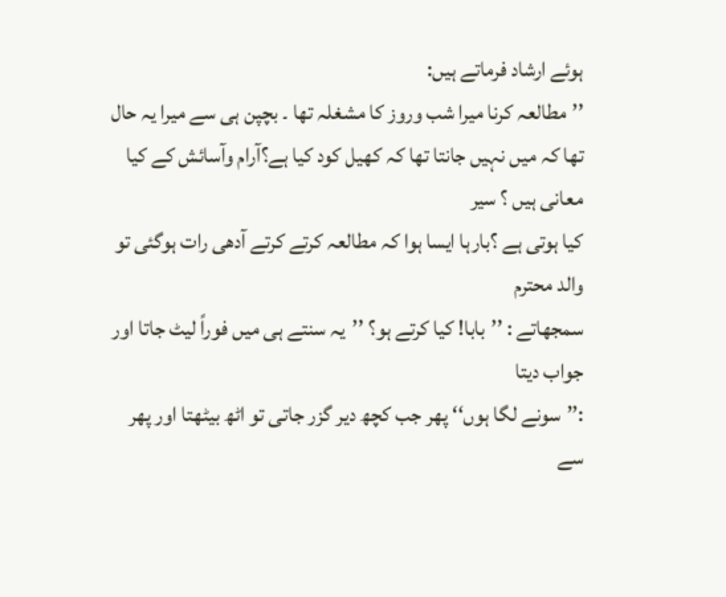ہوئے ارشاد فرماتے ہیں:
’’مطالعہ کرنا میرا شب وروز کا مشغلہ تھا ۔ بچپن ہی سے میرا یہ حال
تھا کہ میں نہیں جانتا تھا کہ کھیل کود کیا ہے؟آرام وآسائش کے کیا معانی ہیں ؟ سیر
کیا ہوتی ہے ؟بارہا ایسا ہوا کہ مطالعہ کرتے کرتے آدھی رات ہوگئی تو والد محترم
سمجھاتے : ’’بابا! کیا کرتے ہو؟ ’’یہ سنتے ہی میں فوراً لیٹ جاتا اور جواب دیتا
:’’سونے لگا ہوں‘‘ پھر جب کچھ دیر گزر جاتی تو اٹھ بیٹھتا اور پھر سے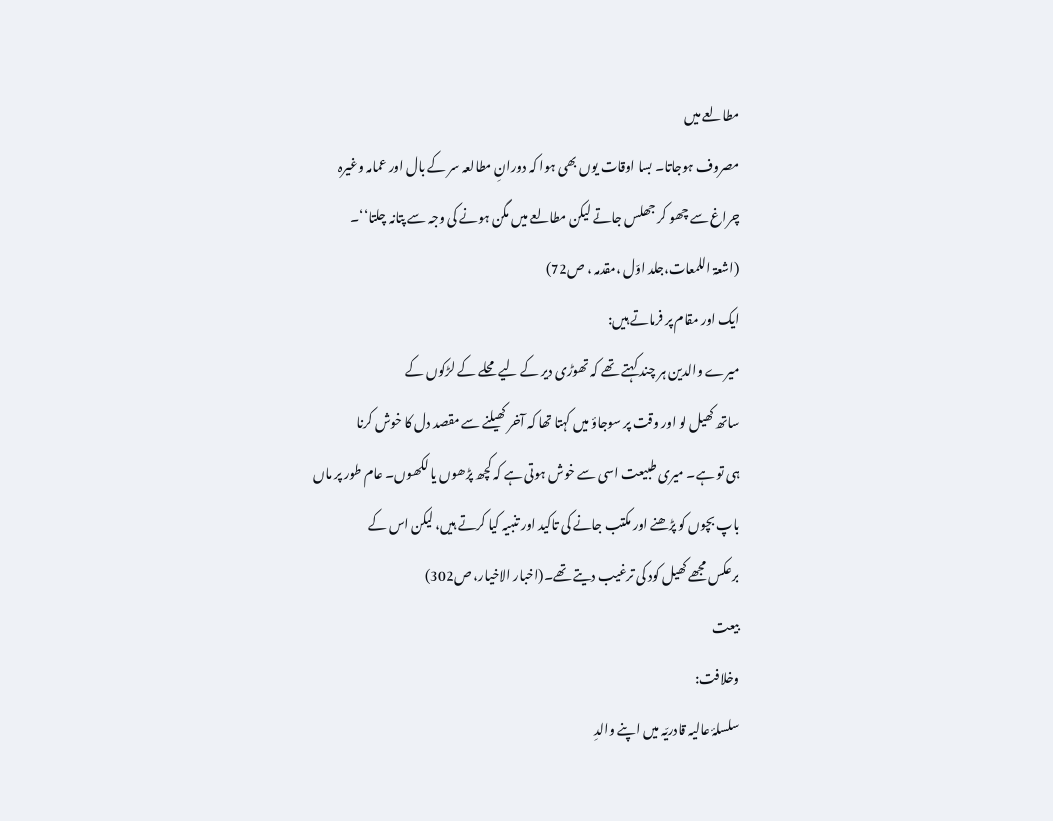مطالعے میں
مصروف ہوجاتا۔ بسا اوقات یوں بھی ہوا کہ دورانِ مطالعہ سر کے بال اور عمامہ وغیرہ
چراغ سے چھو کر جھلس جاتے لیکن مطالعے میں مگن ہونے کی وجہ سے پتانہ چلتا‘‘۔
(اشعۃ اللمعات،جلد اوّل ،مقدمہ ، ص72)
ایک اور مقام پر فرماتے ہیں:
میرے والدین ہر چند کہتے تھے کہ تھوڑی دیر کے لیے محلے کے لڑکوں کے
ساتھ کھیل لو اور وقت پر سوجاؤ میں کہتا تھا کہ آخر کھیلنے سے مقصد دل کا خوش کرنا
ہی تو ہے۔ میری طبیعت اسی سے خوش ہوتی ہے کہ کچھ پڑھوں یا لکھوں۔ عام طور پر ماں
باپ بچوں کو پڑھنے اور مکتب جانے کی تاکید اور تنبیہ کیا کرتے ہیں، لیکن اس کے
برعکس مجھے کھیل کود کی ترغیب دیتے تھے۔(اخبار الاخیار، ص302)
بیعت
وخلافت:
سلسلۂ عالیہ قادریّہ میں اپنے والدِ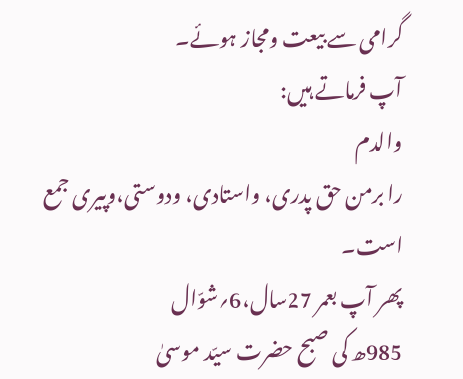گرامی سے بیعت ومجاز ہوئے۔
آپ فرماتے ہیں:
والدم
را برمن حق پدری، واستادی، ودوستی،وپیری جمع است۔
پھر آپ بعمر 27سال،6؍شوّال
985ھ کی صبح حضرت سیّد موسیٰ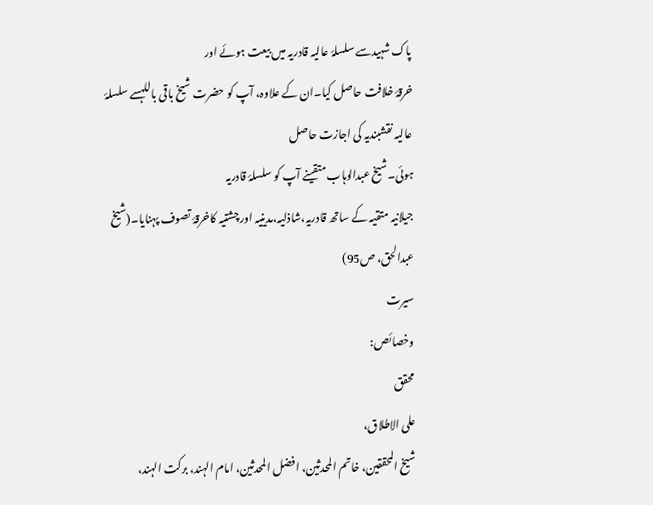پاک شہیدسے سلسلۂ عالیہ قادریہ میں بیعت ہوئے اور
خرقۂ خلافت حاصل کیا۔ان کے علاوہ، آپ کو حضرت شیخ باقی باللہسے سلسلۂ عالیہ نقشبندیہ کی اجازت حاصل
ہوئی۔شیخ عبدالوہاب متقینے آپ کو سلسلۂ قادریہ
جیلانیہ متقیہ کے ساتھ قادریہ،شاذلیہ،مدینیہ اور چشتیہ کاخرقۂ تصوف پہنایا۔(شیخ
عبدالحق، ص95)
سیرت
وخصائص:
محقق
علی الاطلاق،
شیخ المحققین، خاتم المحدثین، افضل المحدثین، امام الہند، برکت الہند،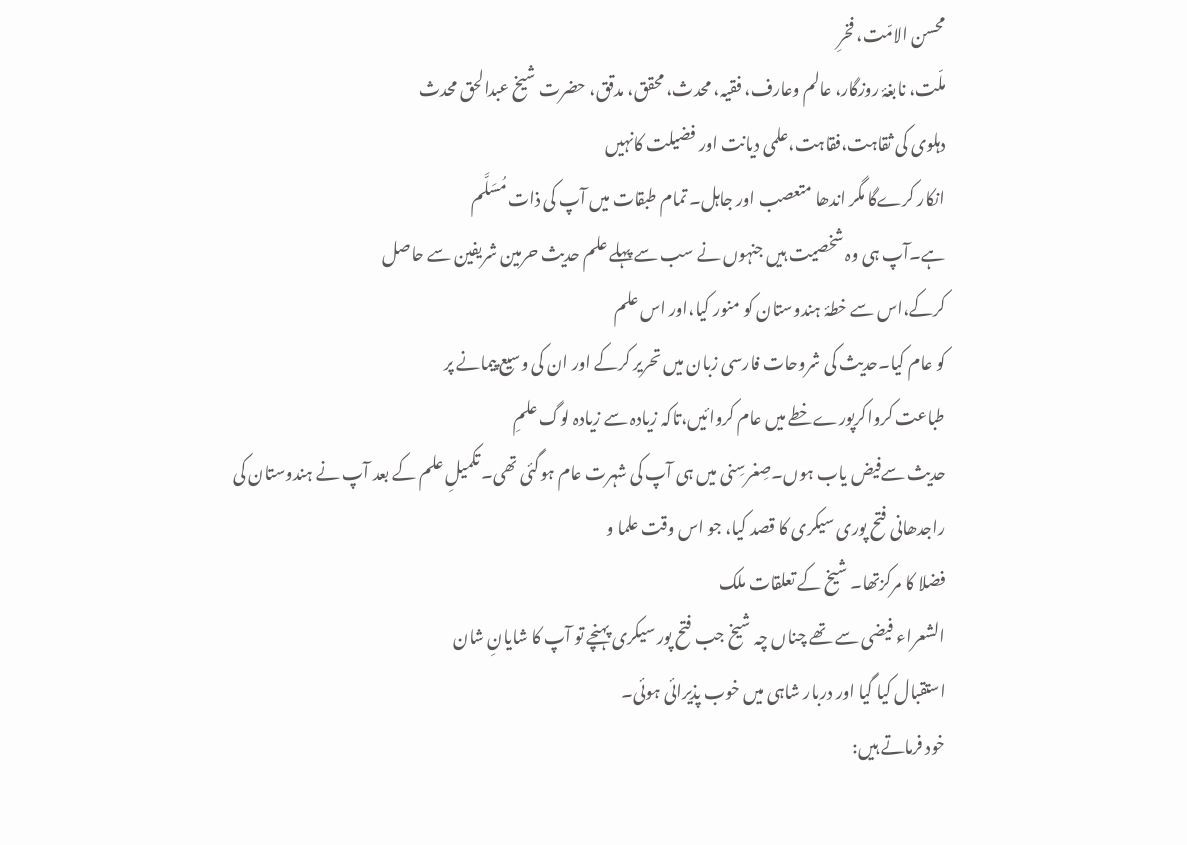محسن الامّت، فخرِ
ملّت، نابغۂ روزگار، عالم وعارف، فقیہ، محدث، محقق، مدقق، حضرت شیخ عبدالحق محدث
دہلوی کی ثقاہت،فقاہت،علمی دیانت اور فضیلت کانہیں
انکار کرےگا مگر اندھا متعصب اور جاہل۔ تمام طبقات میں آپ کی ذات مُسَلَّم
ہے۔آپ ہی وہ شخصیت ہیں جنہوں نے سب سے پہلے علم حدیث حرمین شریفین سے حاصل
کرکے،اس سے خطۂ ہندوستان کو منور کیا،اور اس علم
کو عام کیا۔حدیث کی شروحات فارسی زبان میں تحریر کرکے اور ان کی وسیع پیمانے پر
طباعت کرواکرپورےخطے میں عام کروائیں،تاکہ زیادہ سے زیادہ لوگ علمِ
حدیث سےفیض یاب ہوں۔صِغرسِنی میں ہی آپ کی شہرت عام ہوگئی تھی۔ تکمیلِ علم کے بعد آپ نے ہندوستان کی
راجدھانی فتح پوری سیکری کا قصد کیا، جو اس وقت علما و
فضلا کا مرکزتھا۔ شیخ کے تعلقات ملک
الشعراء فیضی سے تھے چناں چہ شیخ جب فتح پور سیکری پہنچے تو آپ کا شایانِ شان
استقبال کیا گیا اور دربار شاہی میں خوب پذیرائی ہوئی۔
خود فرماتے ہیں: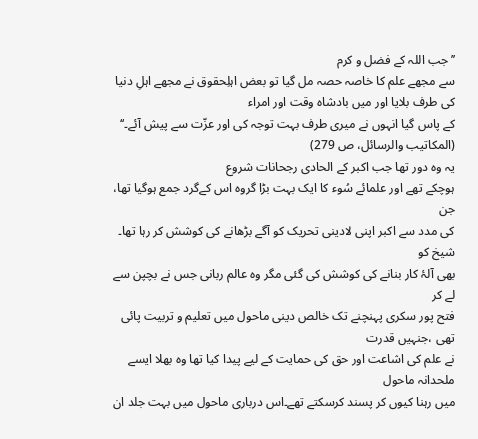’’جب اللہ کے فضل و کرم
سے مجھے علم کا خاصہ حصہ مل گیا تو بعض اہلِحقوق نے مجھے اہلِ دنیا کی طرف بلایا اور میں بادشاہ وقت اور امراء
کے پاس گیا انہوں نے میری طرف بہت توجہ کی اور عزّت سے پیش آئے۔‘‘
(المکاتیب والرسائل، ص 279)
یہ وہ دور تھا جب اکبر کے الحادی رجحانات شروع
ہوچکے تھے اور علمائے سُوء کا ایک بہت بڑا گروہ اس کےگرد جمع ہوگیا تھا، جن
کی مدد سے اکبر اپنی لادینی تحریک کو آگے بڑھانے کی کوشش کر رہا تھا۔ شیخ کو
بھی آلۂ کار بنانے کی کوشش کی گئی مگر وہ عالم ربانی جس نے بچپن سے لے کر
فتح پور سکری پہنچنے تک خالص دینی ماحول میں تعلیم و تربیت پائی تھی ،جنہیں قدرت
نے علم کی اشاعت اور حق کی حمایت کے لیے پیدا کیا تھا وہ بھلا ایسے ملحدانہ ماحول
میں رہنا کیوں کر پسند کرسکتے تھے۔اس درباری ماحول میں بہت جلد ان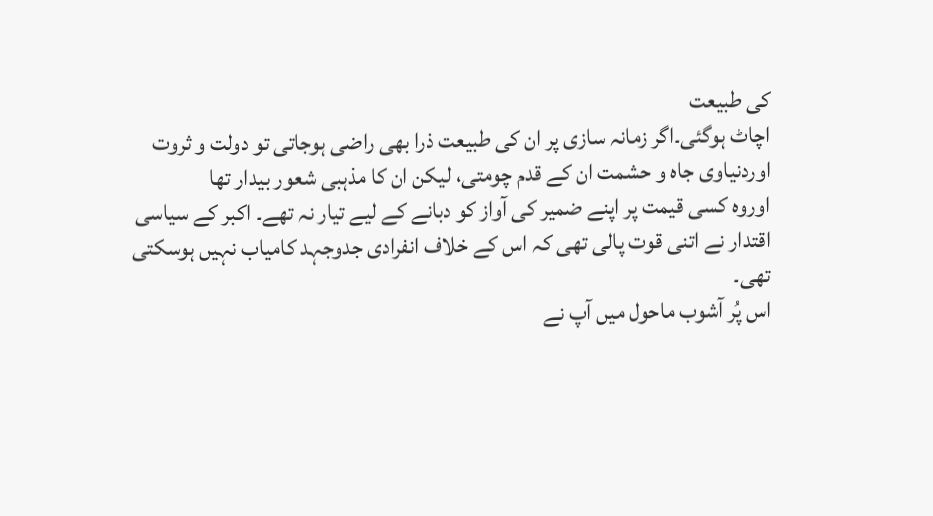کی طبیعت
اچاٹ ہوگئی۔اگر زمانہ سازی پر ان کی طبیعت ذرا بھی راضی ہوجاتی تو دولت و ثروت
اوردنیاوی جاہ و حشمت ان کے قدم چومتی، لیکن ان کا مذہبی شعور بیدار تھا
اوروہ کسی قیمت پر اپنے ضمیر کی آواز کو دبانے کے لیے تیار نہ تھے۔ اکبر کے سیاسی
اقتدار نے اتنی قوت پالی تھی کہ اس کے خلاف انفرادی جدوجہد کامیاب نہیں ہوسکتی تھی۔
اس پُر آشوب ماحول میں آپ نے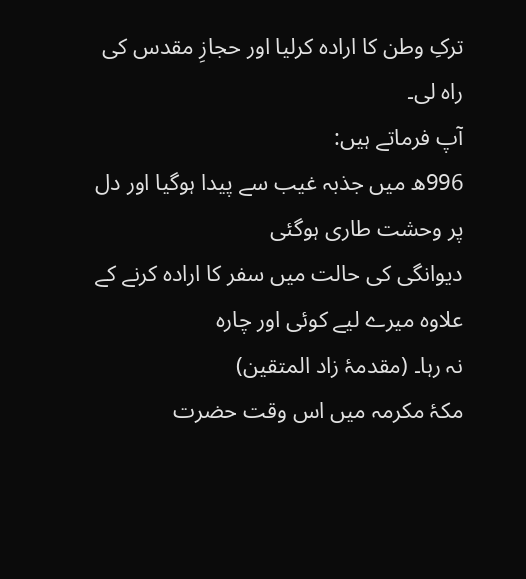ترکِ وطن کا ارادہ کرلیا اور حجازِ مقدس کی راہ لی۔
آپ فرماتے ہیں:
996ھ میں جذبہ غیب سے پیدا ہوگیا اور دل پر وحشت طاری ہوگئی
دیوانگی کی حالت میں سفر کا ارادہ کرنے کے علاوہ میرے لیے کوئی اور چارہ
نہ رہا۔ (مقدمۂ زاد المتقین)
مکۂ مکرمہ میں اس وقت حضرت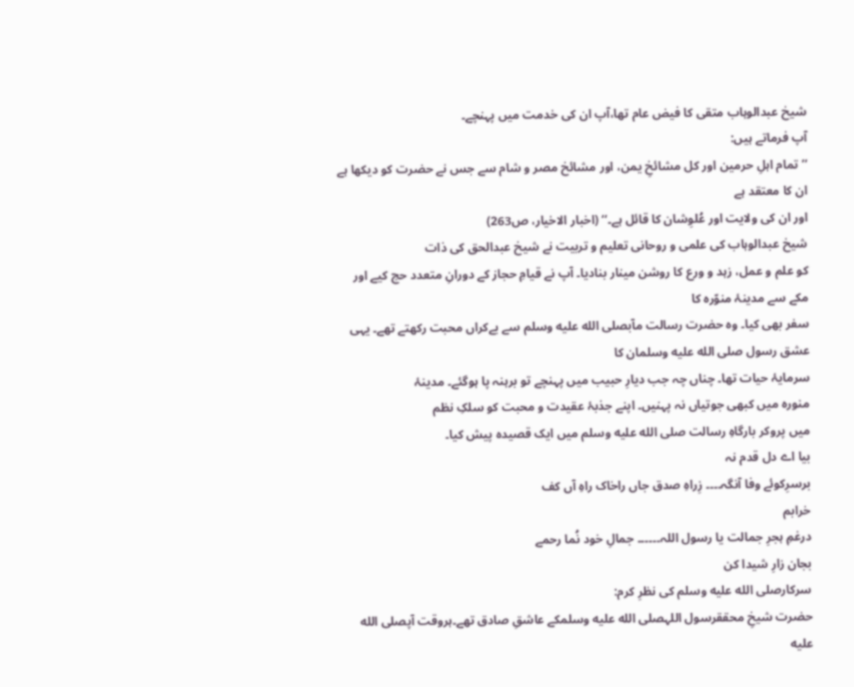شیخ عبدالوہاب متقی کا فیض عام تھا،آپ ان کی خدمت میں پہنچے۔
آپ فرماتے ہیں:
’’تمام اہلِ حرمین اور کل مشائخِ یمن، اور مشائخ مصر و شام سے جس نے حضرت کو دیکھا ہے ان کا معتقد ہے
اور ان کی ولایت اور عُلوِشان کا قائل ہے۔‘‘ (اخبار الاخیار، ص263)
شیخ عبدالوہاب کی علمی و روحانی تعلیم و تربیت نے شیخ عبدالحق کی ذات
کو علم و عمل، زہد و ورع کا روشن مینار بنادیا۔ آپ نے قیامِ حجاز کے دورانِ متعدد حج کیے اور مکے سے مدینۂ منوّرہ کا
سفر بھی کیا۔ وہ حضرت رسالت مآبصلى الله عليه وسلم سے بےکراں محبت رکھتے تھے۔ یہی عشق رسول صلى الله عليه وسلمان کا
سرمایۂ حیات تھا۔ چناں چہ جب دیارِ حبیب میں پہنچے تو برہنہ پا ہوگئے۔ مدینۂ
منورہ میں کبھی جوتیاں نہ پہنیں۔ اپنے جذبۂ عقیدت و محبت کو سلکِ نظم
میں پروکر بارگاہِ رسالت صلى الله عليه وسلم میں ایک قصیدہ پیش کیا۔
بیا اے دل قدم نہ
برسرِکوئے وفا آنگہ۔۔۔۔ زِراہِ صدق جاں راخاک راہِ آں کف
خرابم
درغمِ ہجرِ جمالت یا رسول اللہ۔۔۔۔۔۔ جمالِ خود نُما رحمے
بجان زارِ شیدا کن
سرکارصلى الله عليه وسلم کی نظرِ کرم:
حضرت شیخِ محققرسول اللہصلى الله عليه وسلمکے عاشقِ صادق تھے۔ہروقت آپصلى الله عليه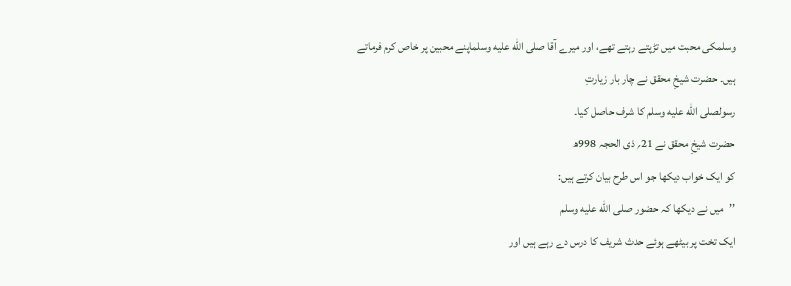وسلمکی محبت میں تڑپتے رہتے تھے، اور میرے آقا صلى الله عليه وسلماپنے محبین پر خاص کرم فرماتے
ہیں۔ حضرت شیخِ محقق نے چار بار زیارتِ
رسولصلى الله عليه وسلم کا شرف حاصل کیا۔
حضرت شیخِ محقق نے 21؍ ذی الحجہ 998ھ
کو ایک خواب دیکھا جو اس طرح بیان کرتے ہیں:
’’میں نے دیکھا کہ حضور صلى الله عليه وسلم
ایک تخت پر بیٹھے ہوئے حدث شریف کا درس دے رہے ہیں اور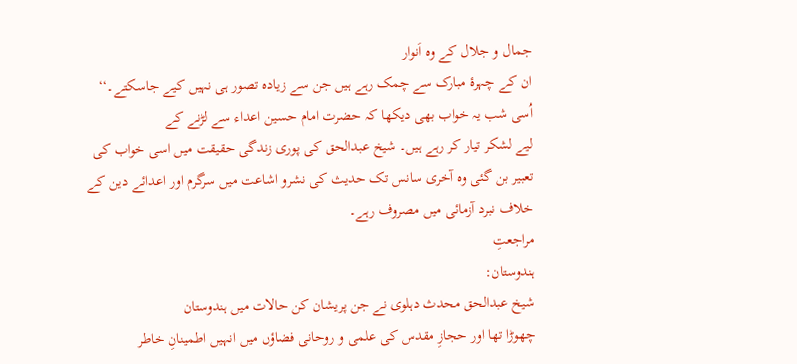جمال و جلال کے وہ اَنوار
ان کے چہرۂ مبارک سے چمک رہے ہیں جن سے زیادہ تصور ہی نہیں کیے جاسکتے۔‘‘
اُسی شب یہ خواب بھی دیکھا کہ حضرت امام حسین اعداء سے لڑنے کے
لیے لشکر تیار کر رہے ہیں۔ شیخ عبدالحق کی پوری زندگی حقیقت میں اسی خواب کی
تعبیر بن گئی وہ آخری سانس تک حدیث کی نشرو اشاعت میں سرگرم اور اعدائے دین کے
خلاف نبرد آزمائی میں مصروف رہے۔
مراجعتِ
ہندوستان:
شیخ عبدالحق محدث دہلوی نے جن پریشان کن حالات میں ہندوستان
چھوڑا تھا اور حجازِ مقدس کی علمی و روحانی فضاؤں میں انہیں اطمینانِ خاطر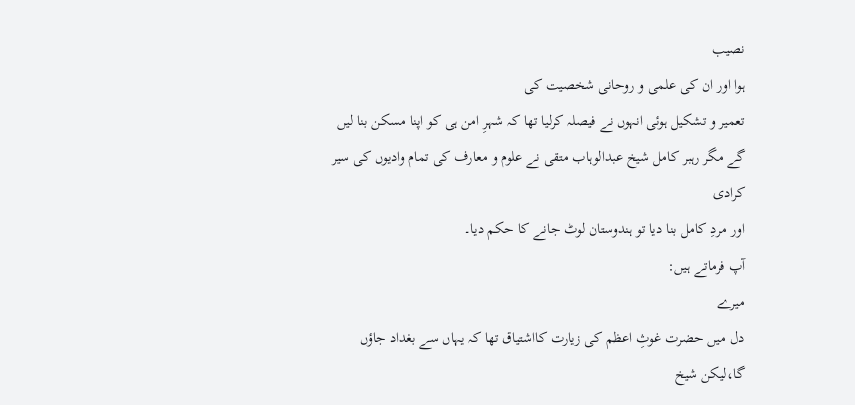نصیب
ہوا اور ان کی علمی و روحانی شخصیت کی
تعمیر و تشکیل ہوئی انہوں نے فیصلہ کرلیا تھا کہ شہرِ امن ہی کو اپنا مسکن بنا لیں
گے مگر رہبر کامل شیخ عبدالوہاب متقی نے علوم و معارف کی تمام وادیوں کی سیر کرادی
اور مردِ کامل بنا دیا تو ہندوستان لوٹ جانے کا حکم دیا۔
آپ فرماتے ہیں:
میرے
دل میں حضرت غوثِ اعظم کی زیارت کااشتیاق تھا کہ یہاں سے بغداد جاؤں گا،لیکن شیخ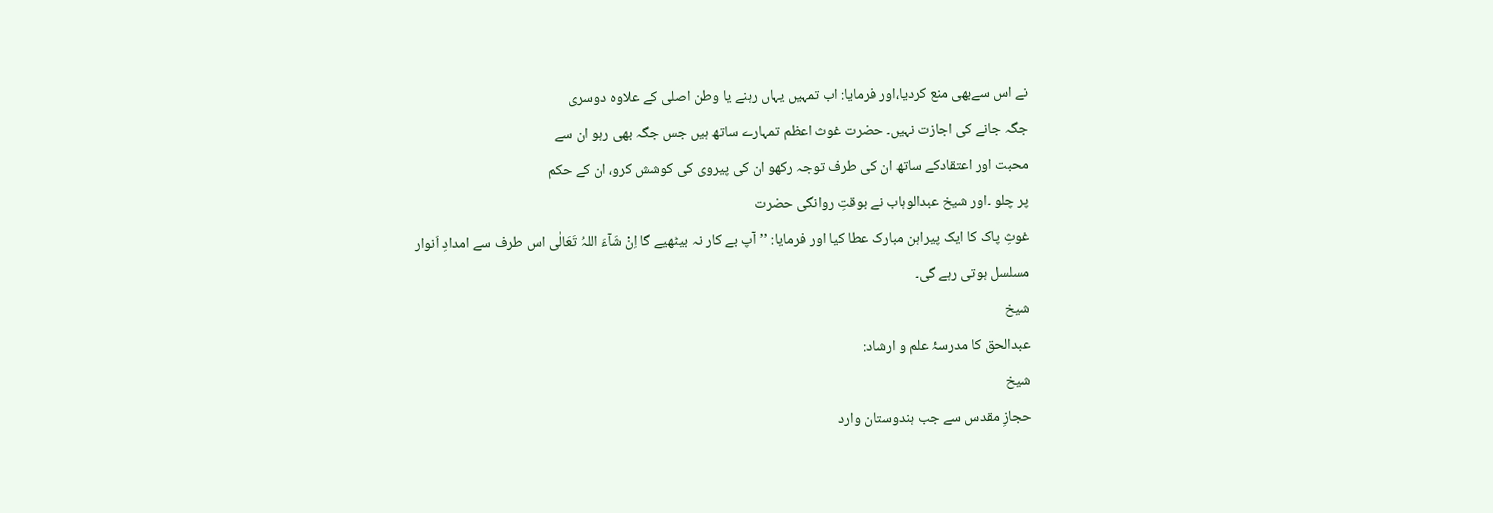نے اس سےبھی منع کردیا،اور فرمایا: اب تمہیں یہاں رہنے یا وطن اصلی کے علاوہ دوسری
جگہ جانے کی اجازت نہیں۔ حضرت غوث اعظم تمہارے ساتھ ہیں جس جگہ بھی رہو ان سے
محبت اور اعتقادکے ساتھ ان کی طرف توجہ رکھو ان کی پیروی کی کوشش کرو، ان کے حکم
پر چلو ۔اور شیخ عبدالوہاب نے بوقتِ روانگی حضرت
غوثِ پاک کا ایک پیراہن مبارک عطا کیا اور فرمایا: ’’آپ بے کار نہ بیٹھیے گا اِنْ شَآءَ اللہُ تَعَالٰی اس طرف سے امدادِ اَنوار
مسلسل ہوتی رہے گی۔
شیخ
عبدالحق کا مدرسۂ علم و ارشاد:
شیخ
حجازِ مقدس سے جب ہندوستان وارد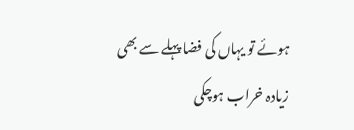ہوئے تو یہاں کی فضا پہلے سے بھی زیادہ خراب ہوچکی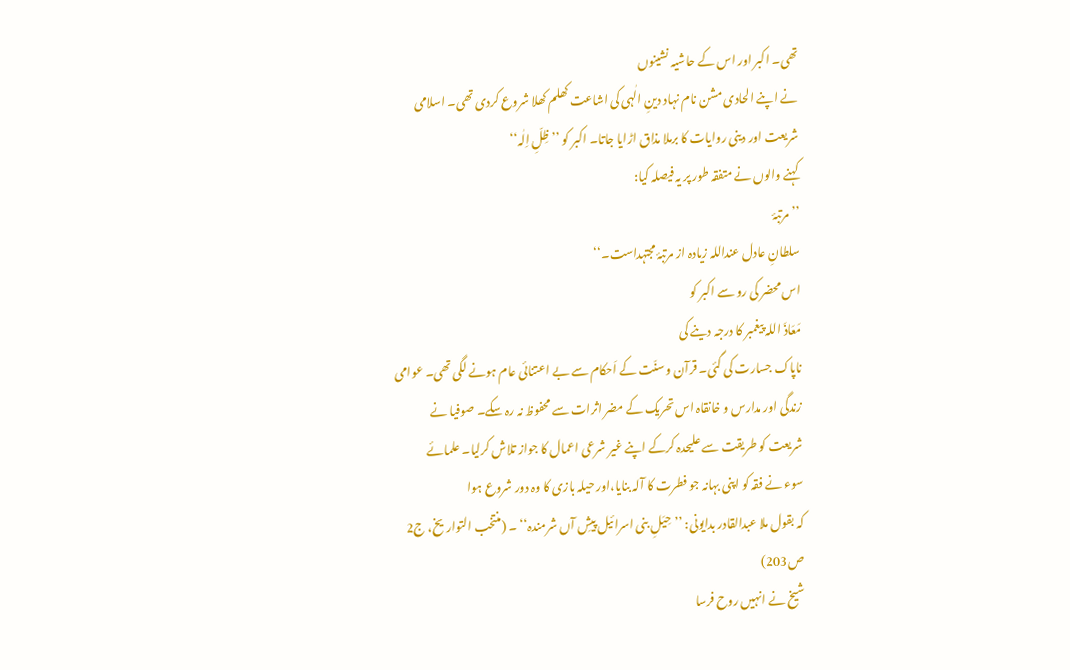تھی۔ اکبر اور اس کے حاشیہ نشینوں
نے اپنے الحادی مشن نام نہاد دینِ الٰہی کی اشاعت کھلم کھلا شروع کردی تھی۔ اسلامی
شریعت اور دینی روایات کا برملا مذاق اڑایا جاتا۔ اکبر کو ’’ظِلِّ اِلٰہ‘‘
کہنے والوں نے متفقہ طور پر یہ فیصلہ کیا:
’’مرتبۂ
سلطانِ عادل عنداللہ زیادہ از مرتبۂ مجتہداست۔‘‘
اس محضر کی رو سے اکبر کو
مَعَاذَ اللہ پیغمبر کا درجہ دینے کی
ناپاک جسارت کی گئی۔ قرآن و سنّت کے اَحکام سے بے اعتنائی عام ہونے لگی تھی۔ عوامی
زندگی اور مدارس و خانقاہ اس تحریک کے مضر اثرات سے محفوظ نہ رہ سکے۔ صوفیا نے
شریعت کو طریقت سے علیحدہ کرکے اپنے غیر شرعی اعمال کا جواز تلاش کرلیا۔ علمائے
سوء نے فقہ کو اپنی بہانہ جو فطرت کا آلہ بنایا،اور حیلہ بازی کا وہ دور شروع ہوا
کہ بقول ملا عبدالقادر بدایونی: ’’حِیَلِ بنی اسرائیل پیشِ آں شرمندہ‘‘ ۔ (منتخب التواریخ، ج2
ص203)
شیخ نے انہیں روح فرسا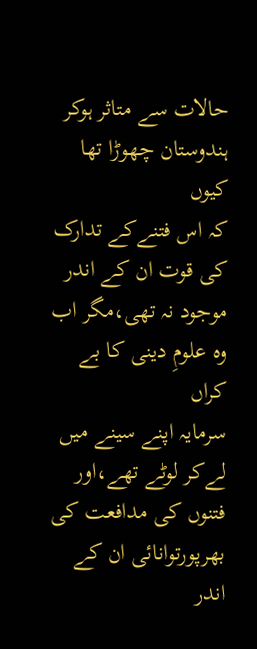حالات سے متاثر ہوکر ہندوستان چھوڑا تھا کیوں
کہ اس فتنےکے تدارک کی قوت ان کے اندر موجود نہ تھی،مگر اب وہ علومِ دینی کا بے کراں
سرمایہ اپنے سینے میں لےکر لوٹے تھے،اور فتنوں کی مدافعت کی بھرپورتوانائی ان کے
اندر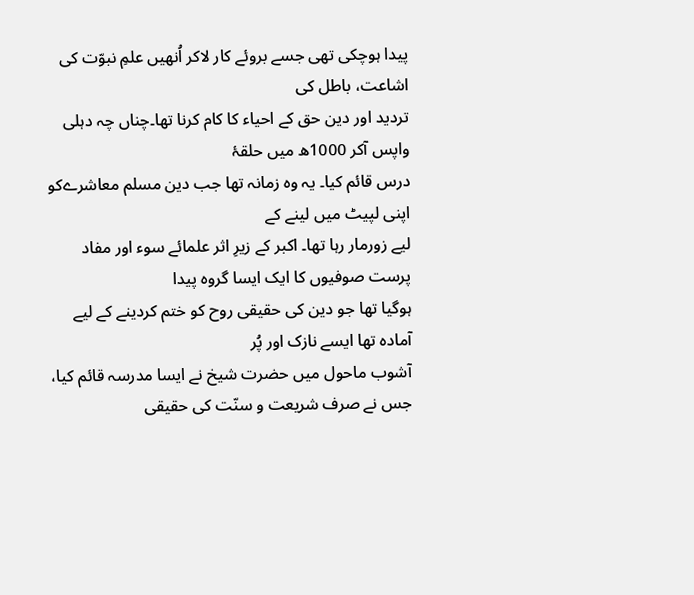پیدا ہوچکی تھی جسے بروئے کار لاکر اُنھیں علمِ نبوّت کی اشاعت، باطل کی
تردید اور دین حق کے احیاء کا کام کرنا تھا۔چناں چہ دہلی واپس آکر 1000ھ میں حلقۂ
درس قائم کیا۔ یہ وہ زمانہ تھا جب دین مسلم معاشرےکو اپنی لپیٹ میں لینے کے
لیے زورمار رہا تھا۔ اکبر کے زیرِ اثر علمائے سوء اور مفاد پرست صوفیوں کا ایک ایسا گروہ پیدا
ہوگیا تھا جو دین کی حقیقی روح کو ختم کردینے کے لیے آمادہ تھا ایسے نازک اور پُر
آشوب ماحول میں حضرت شیخ نے ایسا مدرسہ قائم کیا، جس نے صرف شریعت و سنّت کی حقیقی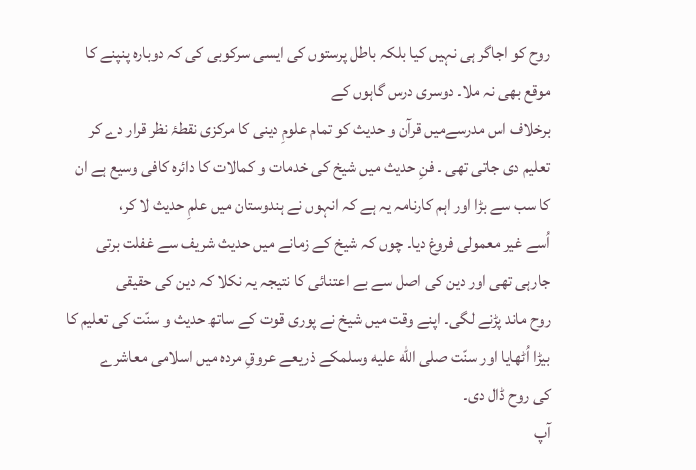روح کو اجاگر ہی نہیں کیا بلکہ باطل پرستوں کی ایسی سرکوبی کی کہ دوبارہ پنپنے کا
موقع بھی نہ ملا۔ دوسری درس گاہوں کے
برخلاف اس مدرسےمیں قرآن و حدیث کو تمام علومِ دینی کا مرکزی نقطۂ نظر قرار دے کر
تعلیم دی جاتی تھی ۔ فنِ حدیث میں شیخ کی خدمات و کمالات کا دائرہ کافی وسیع ہے ان
کا سب سے بڑا اور اہم کارنامہ یہ ہے کہ انہوں نے ہندوستان میں علمِ حدیث لا کر،
اُسے غیر معمولی فروغ دیا۔ چوں کہ شیخ کے زمانے میں حدیث شریف سے غفلت برتی
جارہی تھی اور دین کی اصل سے بے اعتنائی کا نتیجہ یہ نکلا کہ دین کی حقیقی
روح ماند پڑنے لگی۔ اپنے وقت میں شیخ نے پوری قوت کے ساتھ حدیث و سنّت کی تعلیم کا
بیڑا اُٹھایا اور سنّت صلى الله عليه وسلمکے ذریعے عروقِ مردہ میں اسلامی معاشرے
کی روح ڈال دی۔
آپ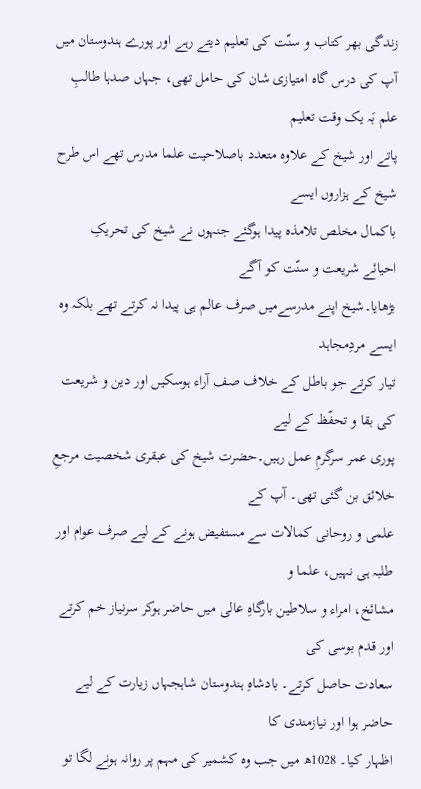زندگی بھر کتاب و سنّت کی تعلیم دیتے رہے اور پورے ہندوستان میں
آپ کی درس گاہ امتیازی شان کی حامل تھی، جہاں صدہا طالبِ علم بَہ یک وقت تعلیم
پاتے اور شیخ کے علاوہ متعدد باصلاحیت علما مدرس تھے اس طرح شیخ کے ہزاروں ایسے
باکمال مخلص تلامذہ پیدا ہوگئے جنہوں نے شیخ کی تحریکِ احیائے شریعت و سنّت کو آگے
بڑھایا۔شیخ اپنے مدرسےمیں صرف عالم ہی پیدا نہ کرتے تھے بلکہ وہ ایسے مردِمجاہد
تیار کرتے جو باطل کے خلاف صف آراء ہوسکیں اور دین و شریعت کی بقا و تحفّظ کے لیے
پوری عمر سرگرمِ عمل رہیں۔حضرت شیخ کی عبقری شخصیت مرجعِ خلائق بن گئی تھی۔ آپ کے
علمی و روحانی کمالات سے مستفیض ہونے کے لیے صرف عوام اور طلبہ ہی نہیں، علما و
مشائخ، امراء و سلاطین بارگاہِ عالی میں حاضر ہوکر سرنیاز خم کرتے اور قدم بوسی کی
سعادت حاصل کرتے۔ بادشاہِ ہندوستان شاہجہاں زیارت کے لیے حاضر ہوا اور نیازمندی کا
اظہار کیا۔ 1028ھ میں جب وہ کشمیر کی مہم پر روانہ ہونے لگا تو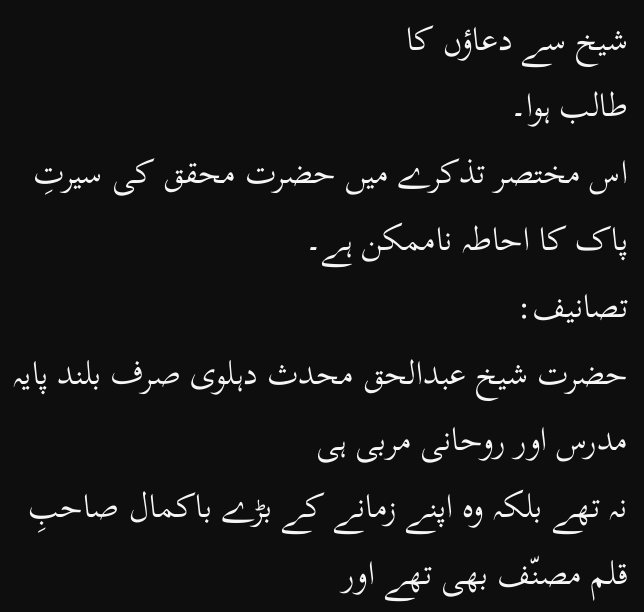شیخ سے دعاؤں کا
طالب ہوا۔
اس مختصر تذکرے میں حضرت محقق کی سیرتِ پاک کا احاطہ ناممکن ہے۔
تصانیف:
حضرت شیخ عبدالحق محدث دہلوی صرف بلند پایہ مدرس اور روحانی مربی ہی
نہ تھے بلکہ وہ اپنے زمانے کے بڑے باکمال صاحبِ قلم مصنّف بھی تھے اور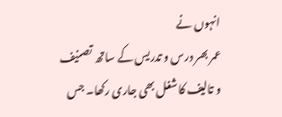انہوں نے
عمر بھر درس و تدریس کے ساتھ تصنیف و تالیف کا شغل بھی جاری رکھا۔ جس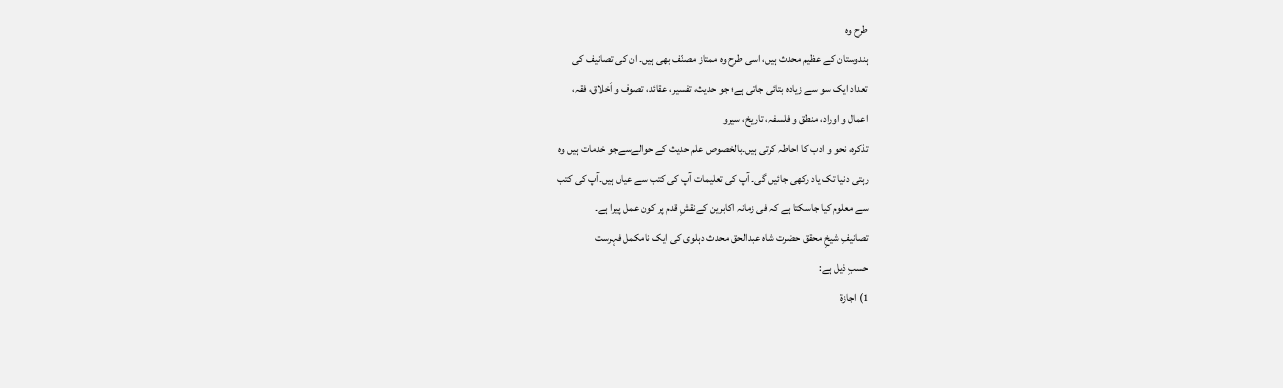طرح وہ
ہندوستان کے عظیم محدث ہیں، اسی طرح وہ ممتاز مصنّف بھی ہیں۔ ان کی تصانیف کی
تعداد ایک سو سے زیادہ بتائی جاتی ہے؛ جو حدیث، تفسیر، عقائد، تصوف و اَخلاق، فقہ،
اعمال و اوراد، منطق و فلسفہ، تاریخ، سیرو
تذکرہ، نحو و ادب کا احاطہ کرتی ہیں۔بالخصوص علم حدیث کے حوالےسےجو خدمات ہیں وہ
رہتی دنیا تک یاد رکھی جائیں گی۔ آپ کی تعلیمات آپ کی کتب سے عیاں ہیں۔آپ کی کتب
سے معلوم کیا جاسکتا ہے کہ فی زمانہ اکابرین کےنقشِ قدم پر کون عمل پیرا ہے۔
تصانیفِ شیخِ محقق حضرت شاہ عبدالحق محدث دہلوی کی ایک نامکمل فہرست
حسبِ ذیل ہے:
1) اجازۃ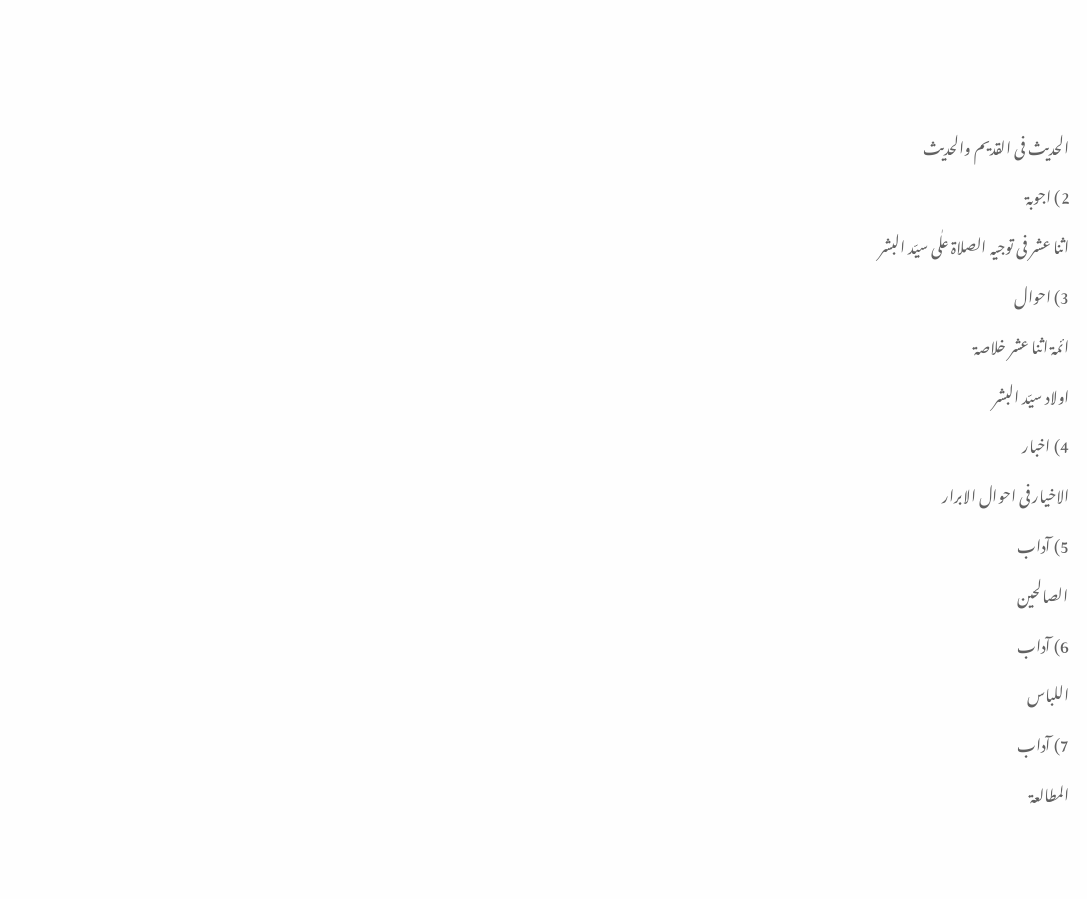الحدیث فی القدیم والحدیث
2) اجوبۃ
اثنا عشر فی توجیہ الصلاۃ علٰی سیّد البشر
3) احوال
ائمۃ اثنا عشر خلاصۃ
اولاد سیّد البشر
4) اخبار
الاخیار فی احوال الابرار
5) آداب
الصالحین
6) آداب
اللباس
7) آداب
المطالعۃ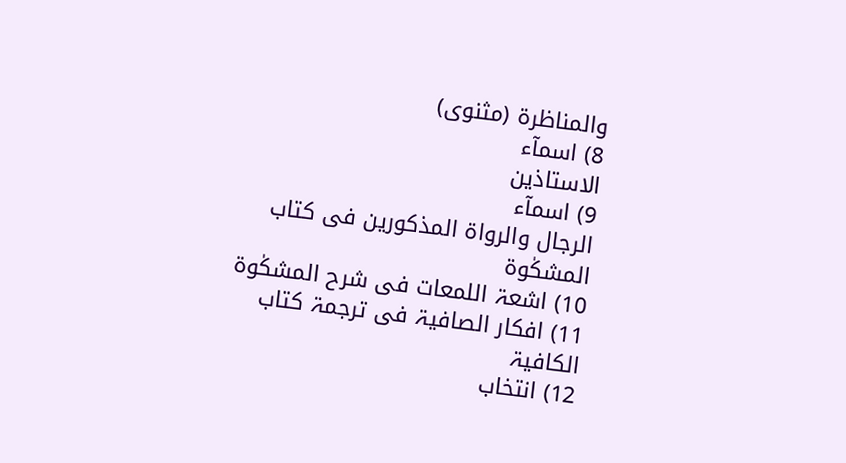والمناظرۃ (مثنوی)
8) اسمآء
الاستاذین
9) اسمآء
الرجال والرواۃ المذکورین فی کتاب المشکٰوۃ
10) اشعۃ اللمعات فی شرح المشکٰوۃ
11) افکار الصافیۃ فی ترجمۃ کتاب الکافیۃ
12) انتخاب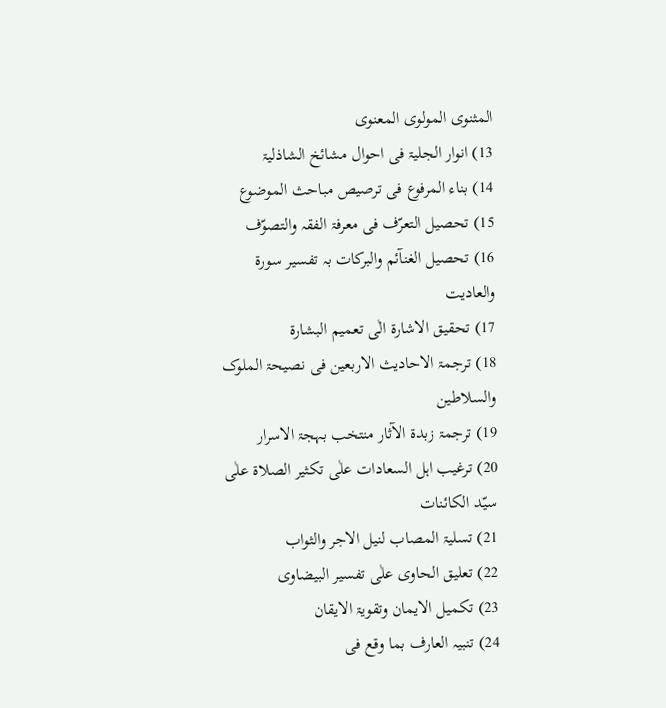المثنوی المولوی المعنوی
13) انوار الجلیۃ فی احوال مشائخ الشاذلیۃ
14) بناء المرفوع فی ترصیص مباحث الموضوع
15) تحصیل التعرّف فی معرفۃ الفقہ والتصوّف
16) تحصیل الغنآئم والبرکات بہ تفسیر سورۃ
والعادیت
17) تحقیق الاشارۃ الٰی تعمیم البشارۃ
18) ترجمۃ الاحادیث الاربعین فی نصیحۃ الملوک
والسلاطین
19) ترجمۃ زبدۃ الآثار منتخب بہجۃ الاسرار
20) ترغیب اہل السعادات علٰی تکثیر الصلاۃ علٰی
سیّد الکائنات
21) تسلیۃ المصاب لنیل الاجر والثواب
22) تعلیق الحاوی علٰی تفسیر البیضاوی
23) تکمیل الایمان وتقویۃ الایقان
24) تنبیہ العارف بما وقع فی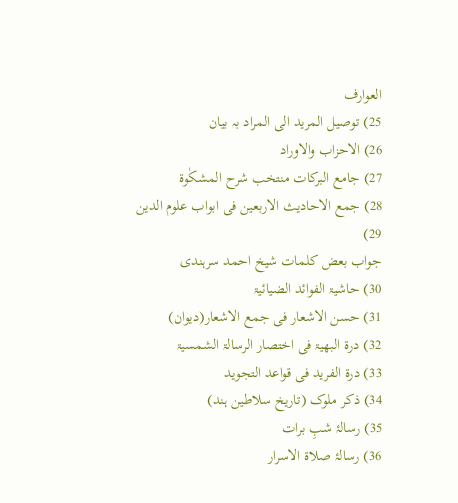العوارف
25) توصیل المرید الی المراد بہ بیان
26) الاحزاب والاوراد
27) جامع البرکات منتخب شرح المشکٰوۃ
28) جمع الاحادیث الاربعین فی ابواب علوم الدین
29)
جواب بعض کلمات شیخ احمد سرہندی
30) حاشیۃ الفوائد الضیائیۃ
31) حسن الاشعار فی جمع الاشعار(دیوان)
32) درۃ البھیۃ فی اختصار الرسالۃ الشمسیۃ
33) درۃ الفرید فی قواعد التجوید
34) ذکر ملوک (تاریخ سلاطین ہند)
35) رسالۂ شبِ برات
36) رسالۂ صلاۃ الاسرار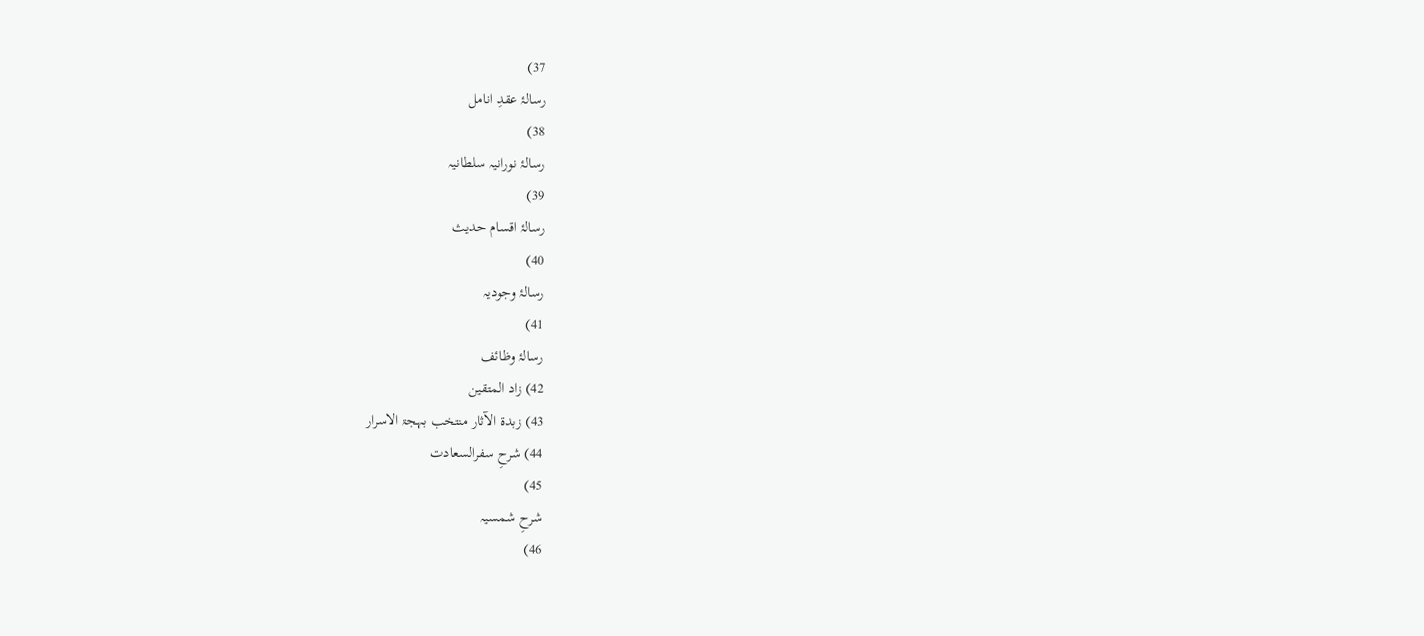37)
رسالۂ عقدِ انامل
38)
رسالۂ نورانیہ سلطانیہ
39)
رسالۂ اقسام حدیث
40)
رسالۂ وجودیہ
41)
رسالۂ وظائف
42) زاد المتقین
43) زبدۃ الآثار منتخب بہجۃ الاسرار
44) شرحِ سفرالسعادت
45)
شرحِ شمسیہ
46)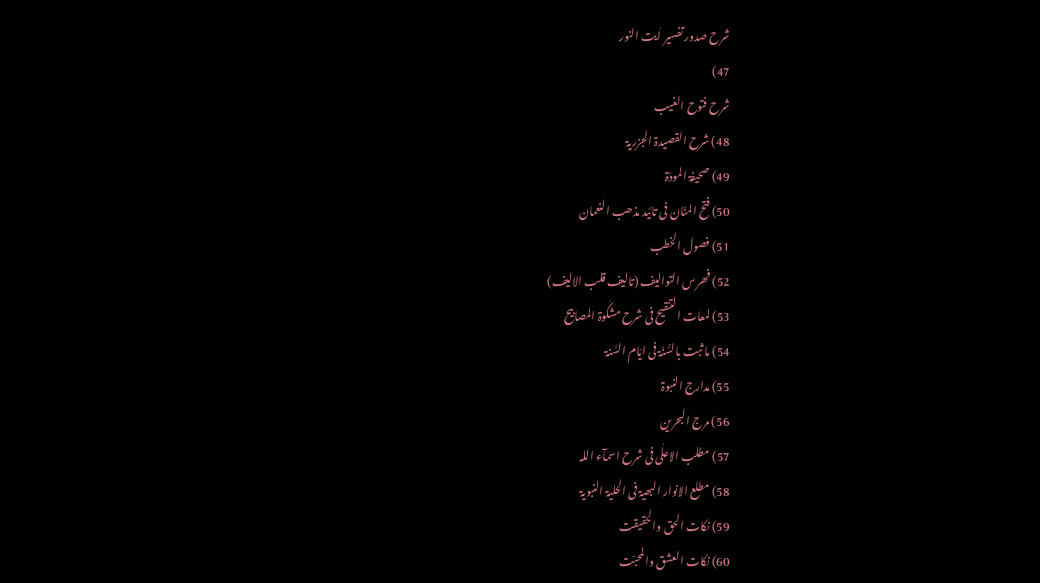شرح صدور تفسیر اٰیت النور
47)
شرح فتوح الغیب
48) شرح القصیدۃ الجزریۃ
49) صحیفۃ المودّۃ
50) فتح المنّان فی تائید مذھب النعمان
51) فصول الخطب
52) فھرس التوالیف (تالیف قلب الالیف)
53) لمعات التنقیح فی شرح مشکٰوۃ المصابیح
54) ما ثبت بالسُّنّۃ فی ایّام السَّنۃ
55) مدارج النبوۃ
56) مرج البحرین
57) مطلب الاعلٰی فی شرح اسمآء اللہ
58) مطلع الانوار البھیۃ فی الحلیۃ النبویۃ
59) نکات الحق والحقیقت
60) نکات العشق والمحبّت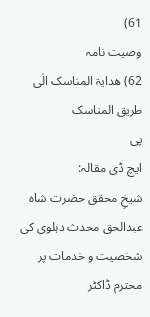61)
وصیت نامہ
62) ھدایۃ المناسک الٰی طریق المناسک
پی
ایچ ڈی مقالہ:
شیخِ محقق حضرت شاہ عبدالحق محدث دہلوی کی شخصیت و خدمات پر محترم ڈاکٹر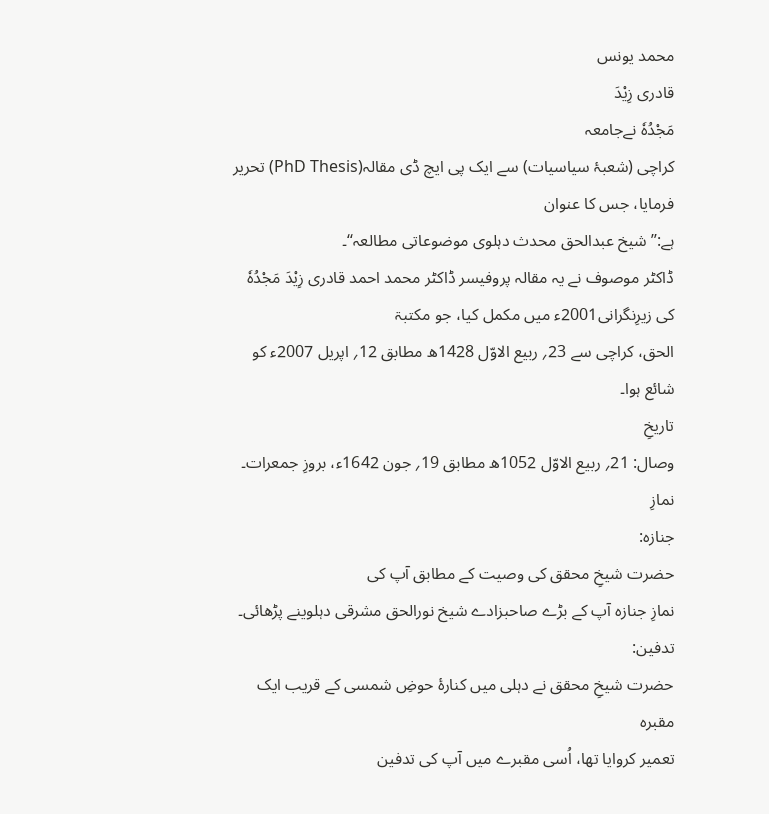محمد یونس
قادری زِیْدَ
مَجْدُہٗ نےجامعہ
کراچی (شعبۂ سیاسیات) سے ایک پی ایچ ڈی مقالہ(PhD Thesis) تحریر فرمایا، جس کا عنوان
ہے:’’شیخ عبدالحق محدث دہلوی موضوعاتی مطالعہ‘‘۔
ڈاکٹر موصوف نے یہ مقالہ پروفیسر ڈاکٹر محمد احمد قادری زِیْدَ مَجْدُہٗ کی زیرِنگرانی2001ء میں مکمل کیا، جو مکتبۃ
الحق، کراچی سے 23؍ ربیع الاوّل 1428ھ مطابق 12؍ اپریل 2007ء کو شائع ہوا۔
تاریخِ
وصال: 21؍ ربیع الاوّل 1052ھ مطابق 19؍ جون 1642ء، بروزِ جمعرات۔
نمازِ
جنازہ:
حضرت شیخِ محقق کی وصیت کے مطابق آپ کی
نمازِ جنازہ آپ کے بڑے صاحبزادے شیخ نورالحق مشرقی دہلوینے پڑھائی۔
تدفین:
حضرت شیخِ محقق نے دہلی میں کنارۂ حوضِ شمسی کے قریب ایک مقبرہ
تعمیر کروایا تھا، اُسی مقبرے میں آپ کی تدفین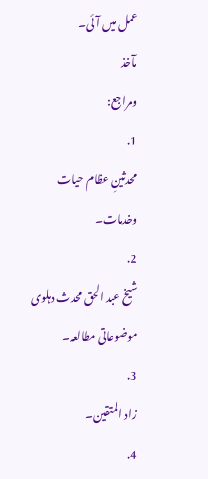عمل میں آئی۔
مآخذ
ومراجع:
1.
محدثینِ عظام حیات وخدمات۔
2.
شیخ عبد الحق محدث دہلوی موضوعاتی مطالعہ۔
3.
زاد المتقین۔
4.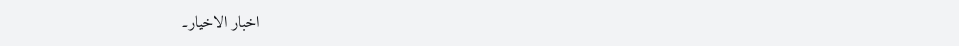اخبار الاخیار۔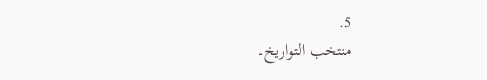5.
منتخب التواریخ۔